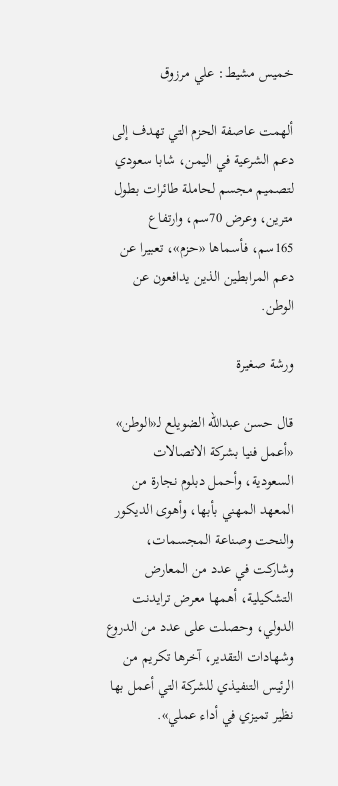خميس مشيط: علي مرزوق

ألهمت عاصفة الحزم التي تهدف إلى دعم الشرعية في اليمن، شابا سعودي لتصميم مجسم لحاملة طائرات بطول مترين، وعرض 70سم، وارتفاع 165سم، فأسماها «حزم»، تعبيرا عن دعم المرابطين الذين يدافعون عن الوطن.

ورشة صغيرة

قال حسن عبدالله الضويلع لـ«الوطن» «أعمل فنيا بشركة الاتصالات السعودية، وأحمل دبلوم نجارة من المعهد المهني بأبها، وأهوى الديكور والنحت وصناعة المجسمات، وشاركت في عدد من المعارض التشكيلية، أهمها معرض ترايدنت الدولي، وحصلت على عدد من الدروع وشهادات التقدير، آخرها تكريم من الرئيس التنفيذي للشركة التي أعمل بها نظير تميزي في أداء عملي».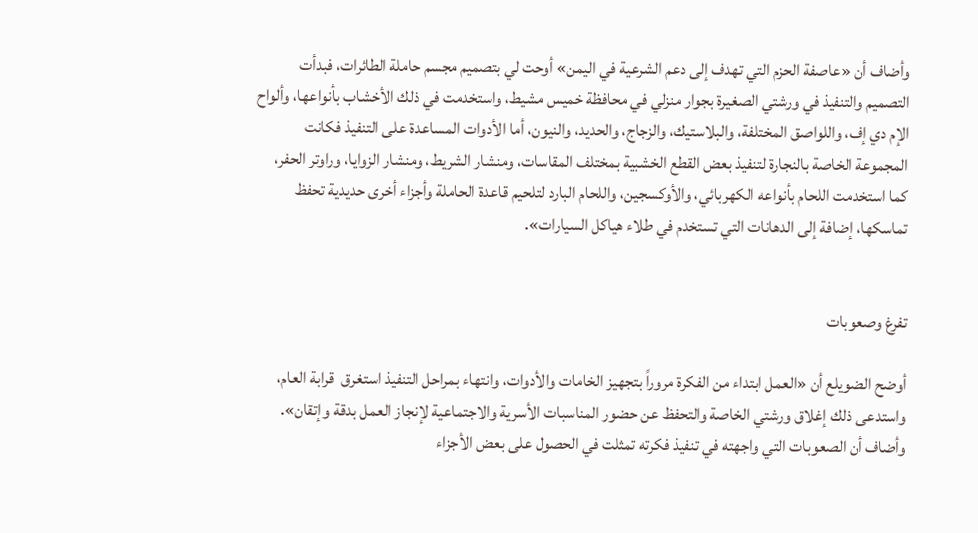وأضاف أن «عاصفة الحزم التي تهدف إلى دعم الشرعية في اليمن» أوحت لي بتصميم مجسم حاملة الطائرات، فبدأت التصميم والتنفيذ في ورشتي الصغيرة بجوار منزلي في محافظة خميس مشيط، واستخدمت في ذلك الأخشاب بأنواعها، وألواح الإم دي إف، واللواصق المختلفة، والبلاستيك، والزجاج، والحديد، والنيون، أما الأدوات المساعدة على التنفيذ فكانت المجموعة الخاصة بالنجارة لتنفيذ بعض القطع الخشبية بمختلف المقاسات، ومنشار الشريط، ومنشار الزوايا، وراوتر الحفر، كما استخدمت اللحام بأنواعه الكهربائي، والأوكسجين، واللحام البارد لتلحيم قاعدة الحاملة وأجزاء أخرى حديدية تحفظ تماسكها، إضافة إلى الدهانات التي تستخدم في طلاء هياكل السيارات».


تفرغ وصعوبات

أوضح الضويلع أن «العمل ابتداء من الفكرة مروراً بتجهيز الخامات والأدوات، وانتهاء بمراحل التنفيذ استغرق  قرابة العام، واستدعى ذلك إغلاق ورشتي الخاصة والتحفظ عن حضور المناسبات الأسرية والاجتماعية لإنجاز العمل بدقة وإتقان».
وأضاف أن الصعوبات التي واجهته في تنفيذ فكرته تمثلت في الحصول على بعض الأجزاء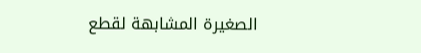الصغيرة المشابهة لقطع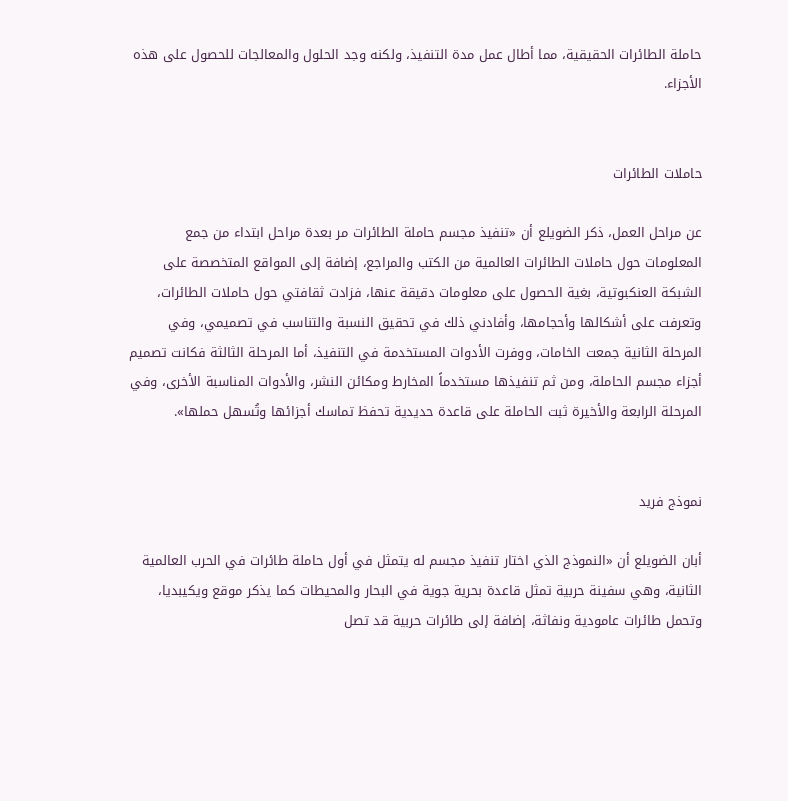حاملة الطائرات الحقيقية، مما أطال عمل مدة التنفيذ، ولكنه وجد الحلول والمعالجات للحصول على هذه الأجزاء.


حاملات الطائرات

عن مراحل العمل، ذكر الضويلع أن «تنفيذ مجسم حاملة الطائرات مر بعدة مراحل ابتداء من جمع المعلومات حول حاملات الطائرات العالمية من الكتب والمراجع، إضافة إلى المواقع المتخصصة على الشبكة العنكبوتية، بغية الحصول على معلومات دقيقة عنها، فزادت ثقافتي حول حاملات الطائرات، وتعرفت على أشكالها وأحجامها، وأفادني ذلك في تحقيق النسبة والتناسب في تصميمي، وفي المرحلة الثانية جمعت الخامات، ووفرت الأدوات المستخدمة في التنفيذ، أما المرحلة الثالثة فكانت تصميم أجزاء مجسم الحاملة، ومن ثم تنفيذها مستخدماً المخارط ومكائن النشر، والأدوات المناسبة الأخرى، وفي المرحلة الرابعة والأخيرة ثبت الحاملة على قاعدة حديدية تحفظ تماسك أجزائها وتُسهل حملها».


نموذج فريد

أبان الضويلع أن «النموذج الذي اختار تنفيذ مجسم له يتمثل في أول حاملة طائرات في الحرب العالمية الثانية، وهي سفينة حربية تمثل قاعدة بحرية جوية في البحار والمحيطات كما يذكر موقع ويكيبديا، وتحمل طائرات عامودية ونفاثة، إضافة إلى طائرات حربية قد تصل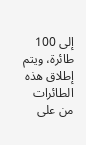إلى 100 طائرة، ويتم إطلاق هذه الطائرات من على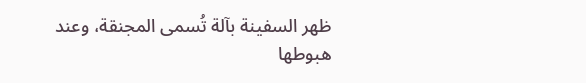ظهر السفينة بآلة تُسمى المجنقة، وعند هبوطها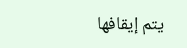يتم إيقافها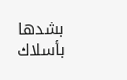بشدها بأسلاك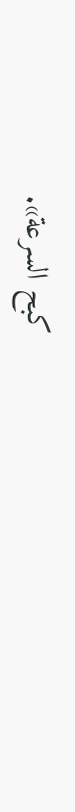كبح السرعة».